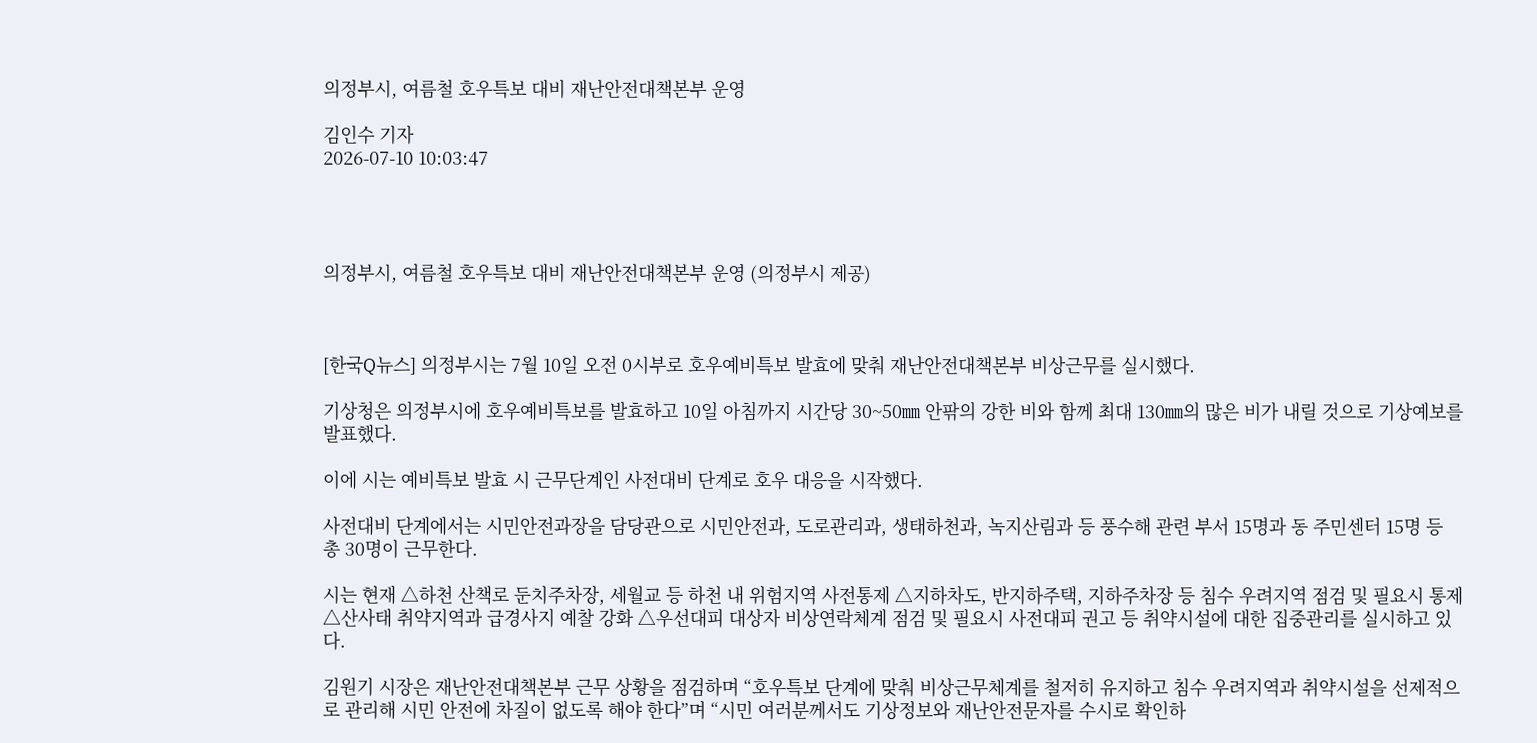의정부시, 여름철 호우특보 대비 재난안전대책본부 운영

김인수 기자
2026-07-10 10:03:47




의정부시, 여름철 호우특보 대비 재난안전대책본부 운영 (의정부시 제공)



[한국Q뉴스] 의정부시는 7월 10일 오전 0시부로 호우예비특보 발효에 맞춰 재난안전대책본부 비상근무를 실시했다.

기상청은 의정부시에 호우예비특보를 발효하고 10일 아침까지 시간당 30~50㎜ 안팎의 강한 비와 함께 최대 130㎜의 많은 비가 내릴 것으로 기상예보를 발표했다.

이에 시는 예비특보 발효 시 근무단계인 사전대비 단계로 호우 대응을 시작했다.

사전대비 단계에서는 시민안전과장을 담당관으로 시민안전과, 도로관리과, 생태하천과, 녹지산림과 등 풍수해 관련 부서 15명과 동 주민센터 15명 등 총 30명이 근무한다.

시는 현재 △하천 산책로 둔치주차장, 세월교 등 하천 내 위험지역 사전통제 △지하차도, 반지하주택, 지하주차장 등 침수 우려지역 점검 및 필요시 통제 △산사태 취약지역과 급경사지 예찰 강화 △우선대피 대상자 비상연락체계 점검 및 필요시 사전대피 권고 등 취약시설에 대한 집중관리를 실시하고 있다.

김원기 시장은 재난안전대책본부 근무 상황을 점검하며 “호우특보 단계에 맞춰 비상근무체계를 철저히 유지하고 침수 우려지역과 취약시설을 선제적으로 관리해 시민 안전에 차질이 없도록 해야 한다”며 “시민 여러분께서도 기상정보와 재난안전문자를 수시로 확인하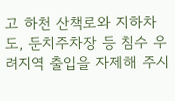고 하천 산책로와 지하차도, 둔치주차장 등 침수 우려지역 출입을 자제해 주시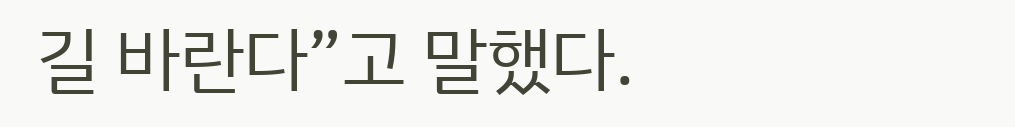길 바란다”고 말했다.